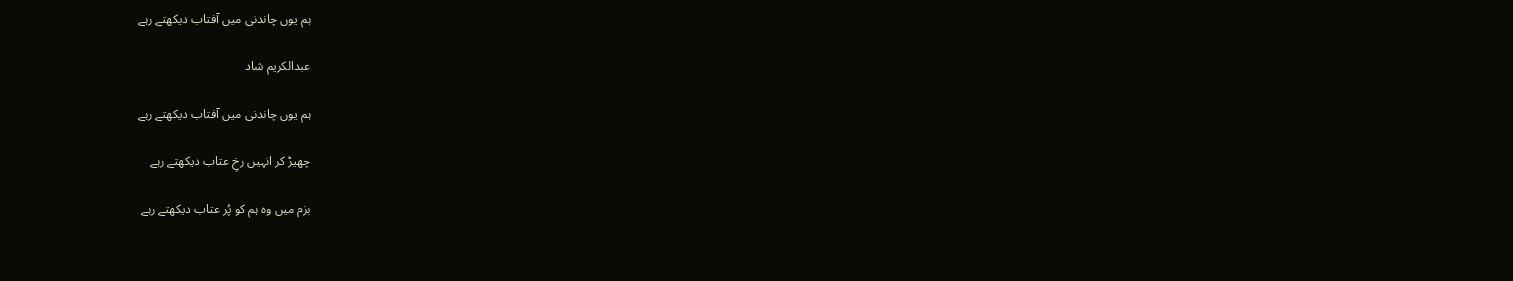ہم یوں چاندنی میں آفتاب دیکھتے رہے

عبدالکریم شاد

ہم یوں چاندنی میں آفتاب دیکھتے رہے

چھیڑ کر انہیں رخِ عتاب دیکھتے رہے

بزم میں وہ ہم کو پُر عتاب دیکھتے رہے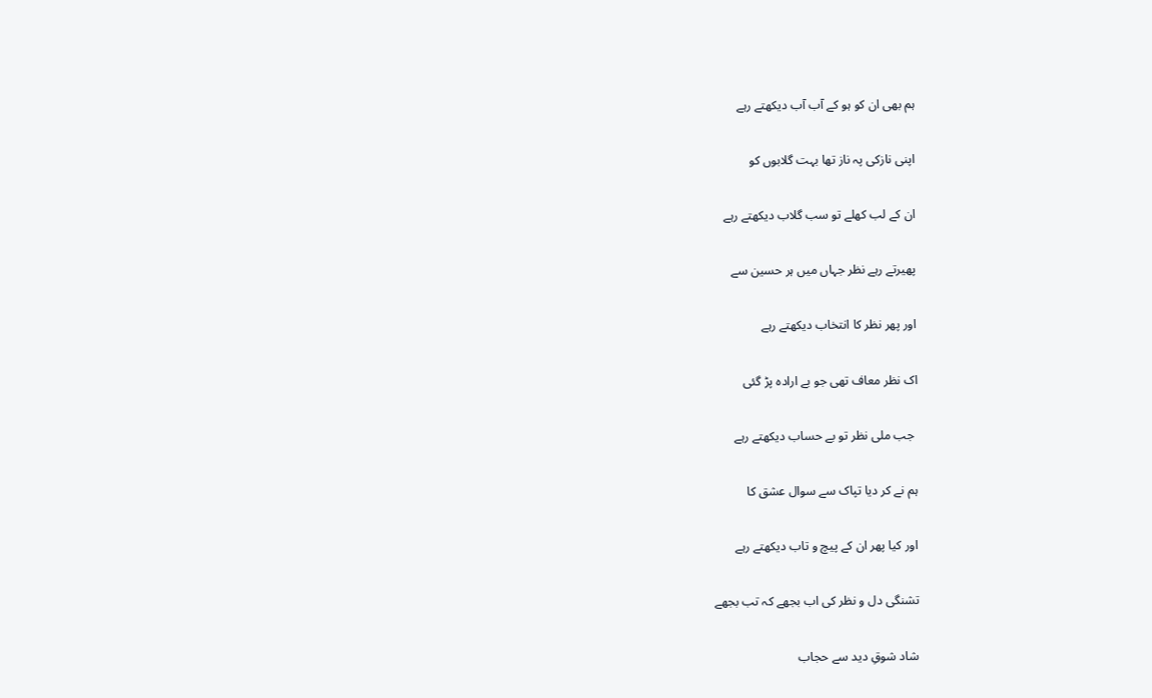ہم بھی ان کو ہو کے آب آب دیکھتے رہے

اپنی نازکی پہ ناز تھا بہت گلابوں کو

ان کے لب کھلے تو سب گلاب دیکھتے رہے

پھیرتے رہے نظر جہاں میں ہر حسین سے

اور پھر نظر کا انتخاب دیکھتے رہے

اک نظر معاف تھی جو بے ارادہ پڑ گئی

 جب ملی نظر تو بے حساب دیکھتے رہے

ہم نے کر دیا تپاک سے سوال عشق کا

اور کیا پھر ان کے پیچ و تاب دیکھتے رہے

تشنگی دل و نظر کی اب بجھے کہ تب بجھے

شاد شوقِ دید سے حجاب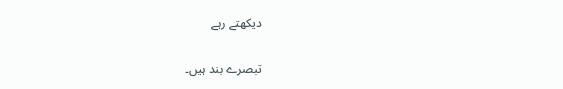دیکھتے رہے

تبصرے بند ہیں۔